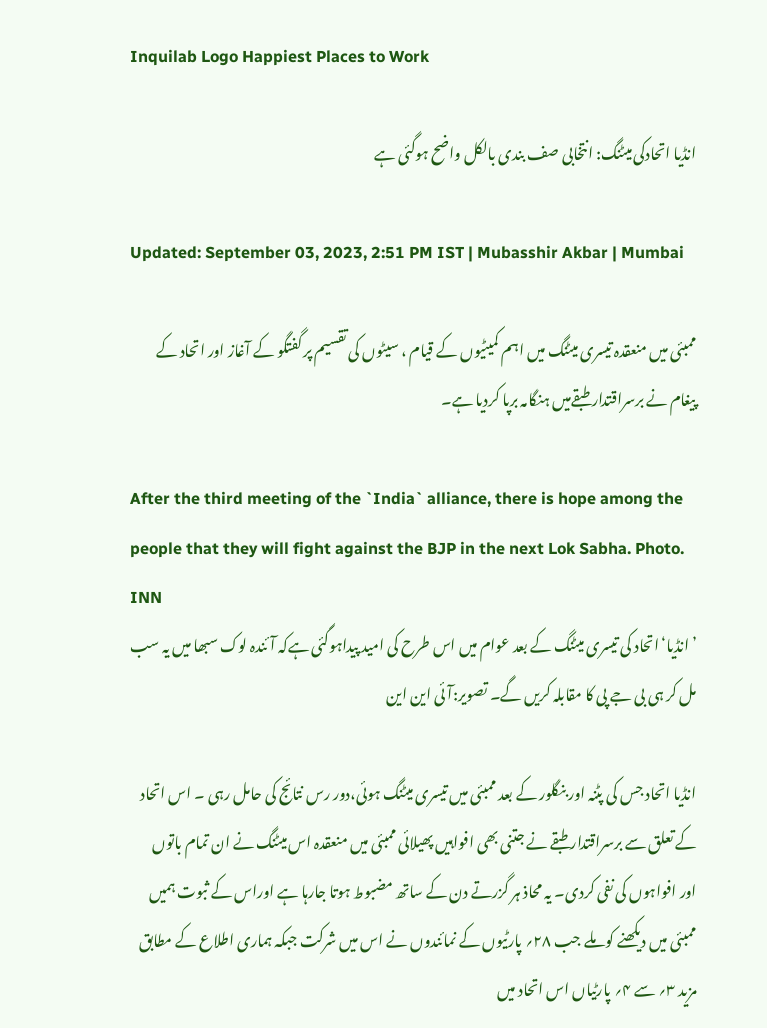Inquilab Logo Happiest Places to Work

انڈیا اتحادکی میٹنگ: انتخابی صف بندی بالکل واضح ہوگئی ہے

Updated: September 03, 2023, 2:51 PM IST | Mubasshir Akbar | Mumbai

ممبئی میں منعقدہ تیسری میٹنگ میں اہم کمیٹیوں کے قیام ، سیٹوں کی تقسیم پر گفتگو کے آغاز اور اتحاد کے پیغام نے برسراقتدار طبقےمیں ہنگامہ برپا کردیا ہے۔

After the third meeting of the `India` alliance, there is hope among the people that they will fight against the BJP in the next Lok Sabha. Photo. INN
’انڈیا‘اتحاد کی تیسری میٹنگ کے بعد عوام میں اس طرح کی امید پیداہوگئی ہےکہ آئندہ لوک سبھا میں یہ سب مل کر ہی بی جے پی کا مقابلہ کریں گے۔ تصویر:آئی این این

انڈیا اتحاد جس کی پٹنہ اور بنگلور کے بعد ممبئی میں تیسری میٹنگ ہوئی،دور رس نتائج کی حامل رہی ۔ اس اتحاد کے تعلق سے برسراقتدار طبقے نے جتنی بھی افواہیں پھیلائی ممبئی میں منعقدہ اس میٹنگ نے ان تمام باتوں اور افواہوں کی نفی کردی۔ یہ محاذ ہر گزرتے دن کے ساتھ مضبوط ہوتا جارہا ہے اوراس کے ثبوت ہمیں ممبئی میں دیکھنے کو ملے جب ۲۸؍ پارٹیوں کے نمائندوں نے اس میں شرکت جبکہ ہماری اطلاع کے مطابق مزید ۳؍ سے ۴؍ پارٹیاں اس اتحاد میں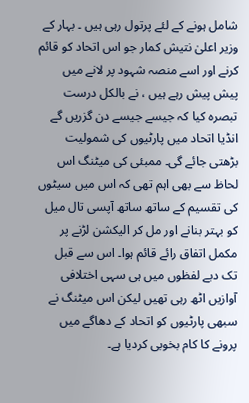شامل ہونے کے لئے پرتول رہی ہیں ۔ بہار کے وزیر اعلیٰ نتیش کمار جو اس اتحاد کو قائم کرنے اور اسے منصہ شہود پر لانے میں پیش پیش رہے ہیں ، نے بالکل درست تبصرہ کیا کہ جیسے جیسے دن گزریں گے انڈیا اتحاد میں پارٹیوں کی شمولیت بڑھتی جائے گی۔ ممبئی کی میٹنگ اس لحاظ سے بھی اہم تھی کہ اس میں سیٹوں کی تقسیم کے ساتھ ساتھ آپسی تال میل کو بہتر بنانے اور مل کر الیکشن لڑنے پر مکمل اتفاق رائے قائم ہوا۔ اس سے قبل تک دبے لفظوں میں ہی سہی اختلافی آوازیں اٹھ رہی تھیں لیکن اس میٹنگ نے سبھی پارٹیوں کو اتحاد کے دھاگے میں پرونے کا کام بخوبی کردیا ہے۔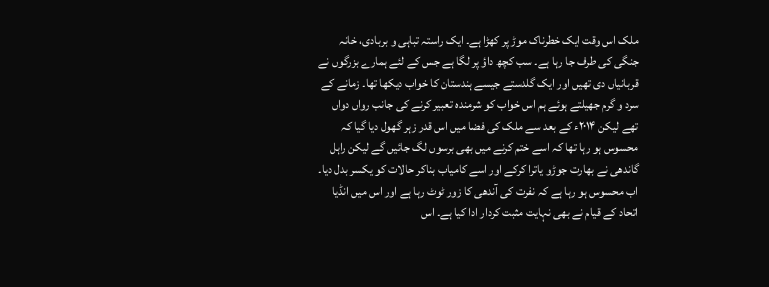ملک اس وقت ایک خطرناک موڑ پر کھڑا ہے۔ ایک راستہ تباہی و بربادی، خانہ جنگی کی طرف جا رہا ہے۔ سب کچھ داؤ پر لگا ہے جس کے لئے ہمارے بزرگوں نے قربانیاں دی تھیں اور ایک گلدستے جیسے ہندستان کا خواب دیکھا تھا۔ زمانے کے سرد و گرم جھیلتے ہوئے ہم اس خواب کو شرمندہ تعبیر کرنے کی جانب رواں دواں تھے لیکن ۲۰۱۴ء کے بعد سے ملک کی فضا میں اس قدر زہر گھول دیا گیا کہ محسوس ہو رہا تھا کہ اسے ختم کرنے میں بھی برسوں لگ جائیں گے لیکن راہل گاندھی نے بھارت جوڑو یاترا کرکے اور اسے کامیاب بناکر حالات کو یکسر بدل دیا۔ اب محسوس ہو رہا ہے کہ نفرت کی آندھی کا زور ٹوٹ رہا ہے اور اس میں انڈیا اتحاد کے قیام نے بھی نہایت مثبت کردار ادا کیا ہے۔ اس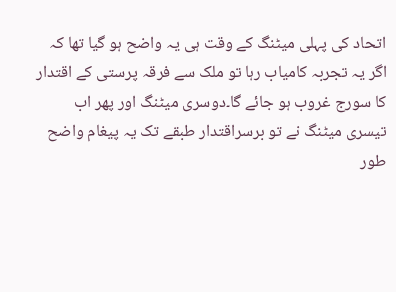اتحاد کی پہلی میٹنگ کے وقت ہی یہ واضح ہو گیا تھا کہ اگر یہ تجربہ کامیاب رہا تو ملک سے فرقہ پرستی کے اقتدار کا سورج غروب ہو جائے گا۔دوسری میٹنگ اور پھر اب تیسری میٹنگ نے تو برسراقتدار طبقے تک یہ پیغام واضح طور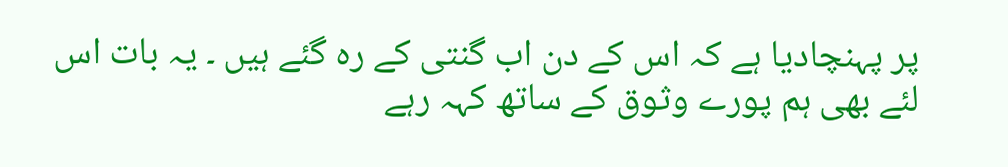پر پہنچادیا ہے کہ اس کے دن اب گنتی کے رہ گئے ہیں ۔ یہ بات اس لئے بھی ہم پورے وثوق کے ساتھ کہہ رہے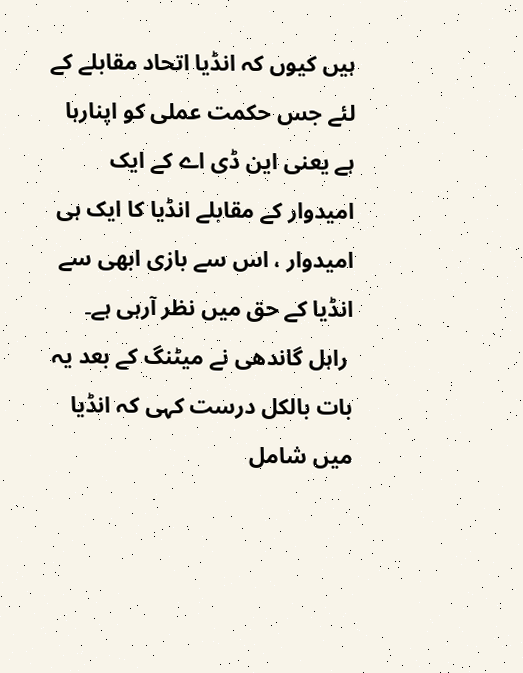ہیں کیوں کہ انڈیا اتحاد مقابلے کے لئے جس حکمت عملی کو اپنارہا ہے یعنی این ڈی اے کے ایک امیدوار کے مقابلے انڈیا کا ایک ہی امیدوار ، اس سے بازی ابھی سے انڈیا کے حق میں نظر آرہی ہے۔
 راہل گاندھی نے میٹنگ کے بعد یہ بات بالکل درست کہی کہ انڈیا میں شامل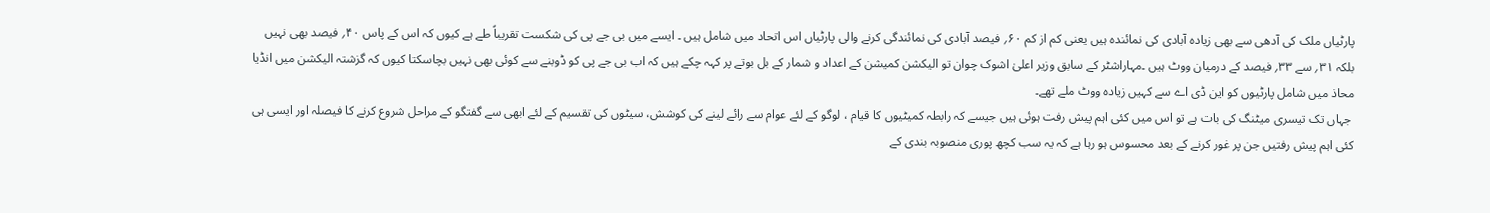پارٹیاں ملک کی آدھی سے بھی زیادہ آبادی کی نمائندہ ہیں یعنی کم از کم ۶۰؍ فیصد آبادی کی نمائندگی کرنے والی پارٹیاں اس اتحاد میں شامل ہیں ۔ ایسے میں بی جے پی کی شکست تقریباً طے ہے کیوں کہ اس کے پاس ۴۰؍ فیصد بھی نہیں بلکہ ۳۱؍ سے ۳۳؍ فیصد کے درمیان ووٹ ہیں ۔مہاراشٹر کے سابق وزیر اعلیٰ اشوک چوان تو الیکشن کمیشن کے اعداد و شمار کے بل بوتے پر کہہ چکے ہیں کہ اب بی جے پی کو ڈوبنے سے کوئی بھی نہیں بچاسکتا کیوں کہ گزشتہ الیکشن میں انڈیا محاذ میں شامل پارٹیوں کو این ڈی اے سے کہیں زیادہ ووٹ ملے تھے۔
 جہاں تک تیسری میٹنگ کی بات ہے تو اس میں کئی اہم پیش رفت ہوئی ہیں جیسے کہ رابطہ کمیٹیوں کا قیام ، لوگو کے لئے عوام سے رائے لینے کی کوشش، سیٹوں کی تقسیم کے لئے ابھی سے گفتگو کے مراحل شروع کرنے کا فیصلہ اور ایسی ہی کئی اہم پیش رفتیں جن پر غور کرنے کے بعد محسوس ہو رہا ہے کہ یہ سب کچھ پوری منصوبہ بندی کے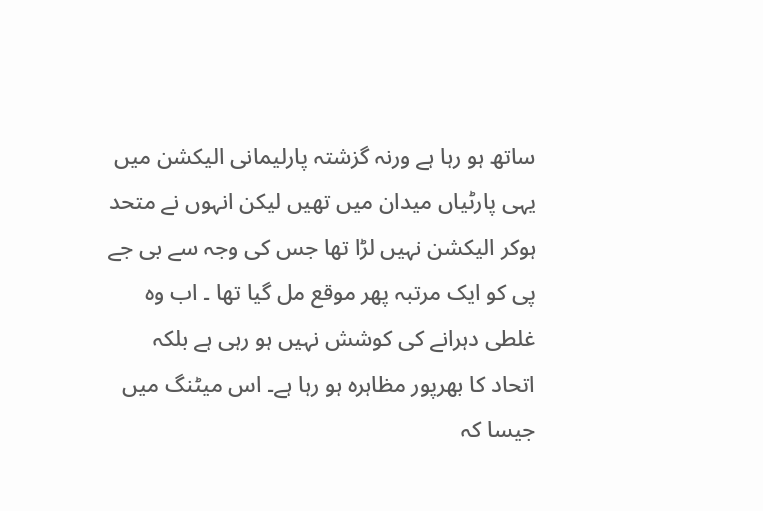ساتھ ہو رہا ہے ورنہ گزشتہ پارلیمانی الیکشن میں یہی پارٹیاں میدان میں تھیں لیکن انہوں نے متحد ہوکر الیکشن نہیں لڑا تھا جس کی وجہ سے بی جے پی کو ایک مرتبہ پھر موقع مل گیا تھا ۔ اب وہ غلطی دہرانے کی کوشش نہیں ہو رہی ہے بلکہ اتحاد کا بھرپور مظاہرہ ہو رہا ہے۔ اس میٹنگ میں جیسا کہ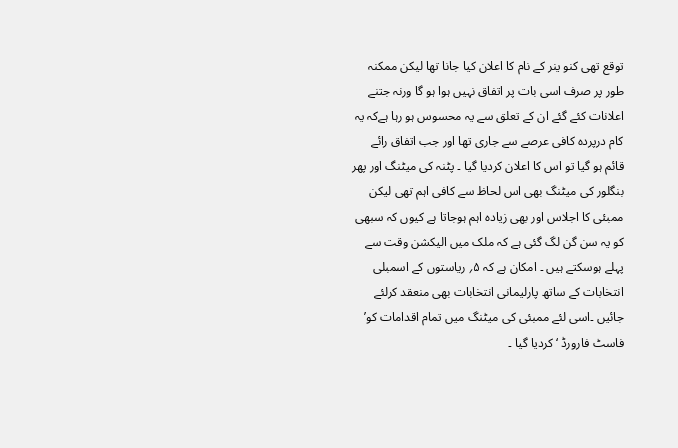توقع تھی کنو ینر کے نام کا اعلان کیا جانا تھا لیکن ممکنہ طور پر صرف اسی بات پر اتفاق نہیں ہوا ہو گا ورنہ جتنے اعلانات کئے گئے ان کے تعلق سے یہ محسوس ہو رہا ہےکہ یہ کام درپردہ کافی عرصے سے جاری تھا اور جب اتفاق رائے قائم ہو گیا تو اس کا اعلان کردیا گیا ۔ پٹنہ کی میٹنگ اور پھر بنگلور کی میٹنگ بھی اس لحاظ سے کافی اہم تھی لیکن ممبئی کا اجلاس اور بھی زیادہ اہم ہوجاتا ہے کیوں کہ سبھی کو یہ سن گن لگ گئی ہے کہ ملک میں الیکشن وقت سے پہلے ہوسکتے ہیں ۔ امکان ہے کہ ۵؍ ریاستوں کے اسمبلی انتخابات کے ساتھ پارلیمانی انتخابات بھی منعقد کرلئے جائیں ۔اسی لئے ممبئی کی میٹنگ میں تمام اقدامات کو’ فاسٹ فارورڈ ‘ کردیا گیا ۔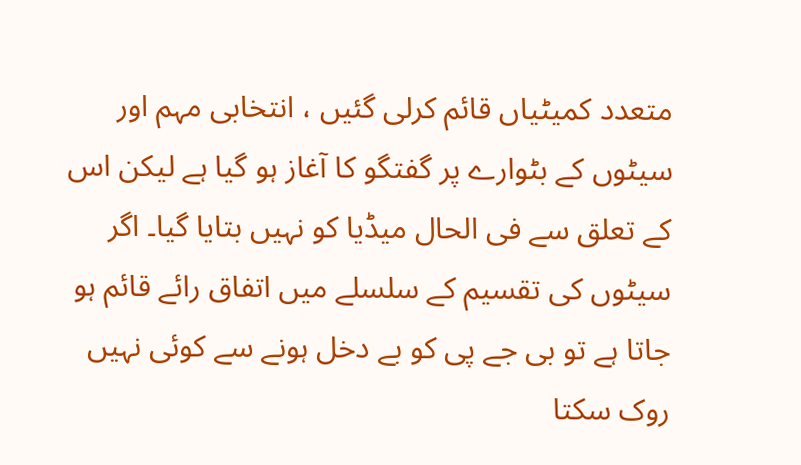متعدد کمیٹیاں قائم کرلی گئیں ، انتخابی مہم اور سیٹوں کے بٹوارے پر گفتگو کا آغاز ہو گیا ہے لیکن اس کے تعلق سے فی الحال میڈیا کو نہیں بتایا گیا۔ اگر سیٹوں کی تقسیم کے سلسلے میں اتفاق رائے قائم ہو جاتا ہے تو بی جے پی کو بے دخل ہونے سے کوئی نہیں روک سکتا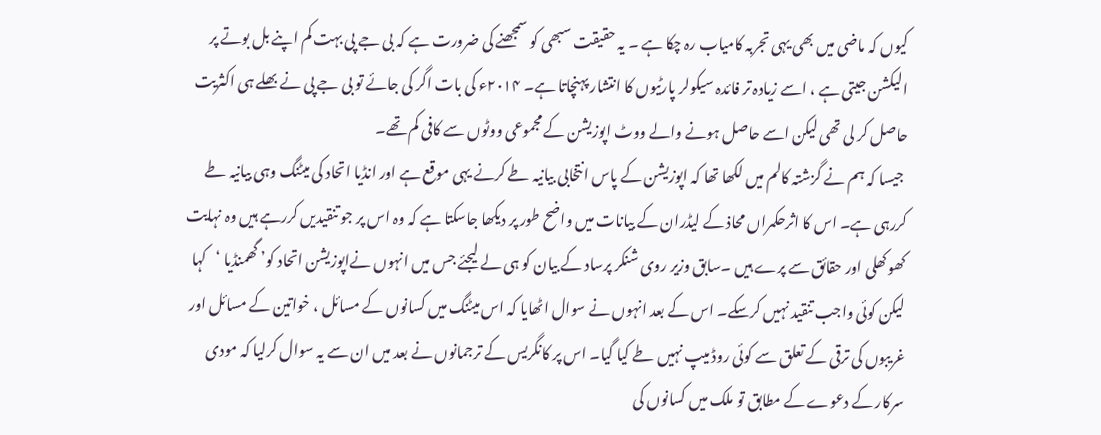کیوں کہ ماضی میں بھی یہی تجربہ کامیاب رہ چکا ہے ۔ یہ حقیقت سبھی کو سمجھنے کی ضرورت ہے کہ بی جے پی بہت کم اپنے بل بوتے پر الیکشن جیتی ہے ، اسے زیادہ تر فائدہ سیکولر پارٹیوں کا انتشار پہنچاتا ہے۔ ۲۰۱۴ء کی بات اگر کی جائے تو بی جے پی نے بھلے ہی اکثریت حاصل کر لی تھی لیکن اسے حاصل ہونے والے ووٹ اپوزیشن کے مجموعی ووٹوں سے کافی کم تھے۔
 جیسا کہ ہم نے گزشتہ کالم میں لکھا تھا کہ اپوزیشن کے پاس انتخابی بیانیہ طے کرنے یہی موقع ہے اور انڈیا اتحاد کی میٹنگ وہی بیانیہ طے کررہی ہے۔ اس کا اثرحکمراں محاذ کے لیڈران کے بیانات میں واضح طور پر دیکھا جاسکتا ہے کہ وہ اس پر جو تنقیدیں کررہے ہیں وہ نہایت کھوکھلی اور حقائق سے پرے ہیں ۔سابق وزیر روی شنکر پرساد کے بیان کو ہی لے لیجئے جس میں انہوں نےاپوزیشن اتحاد کو’ گھمنڈیا ‘کہا لیکن کوئی واجب تنقید نہیں کرسکے۔ اس کے بعد انہوں نے سوال اٹھایا کہ اس میٹنگ میں کسانوں کے مسائل ، خواتین کے مسائل اور غریبوں کی ترقی کے تعلق سے کوئی روڈ میپ نہیں طے کیا گیا۔ اس پر کانگریس کے ترجمانوں نے بعد میں ان سے یہ سوال کرلیا کہ مودی سرکار کے دعوے کے مطابق تو ملک میں کسانوں کی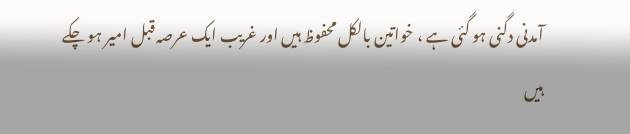آمدنی دگنی ہو گئی ہے ، خواتین بالکل محفوظ ہیں اور غریب ایک عرصہ قبل امیر ہو چکے ہیں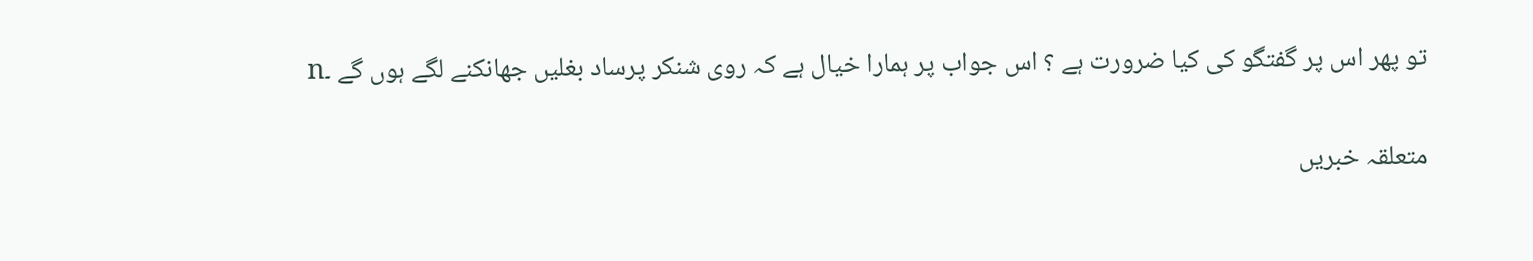تو پھر اس پر گفتگو کی کیا ضرورت ہے ؟ اس جواب پر ہمارا خیال ہے کہ روی شنکر پرساد بغلیں جھانکنے لگے ہوں گے ۔n

متعلقہ خبریں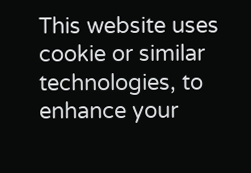This website uses cookie or similar technologies, to enhance your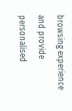browsing experience and provide personalised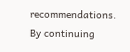recommendations. By continuing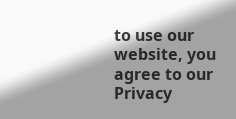to use our website, you agree to our Privacy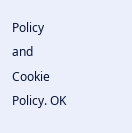Policy and Cookie Policy. OK